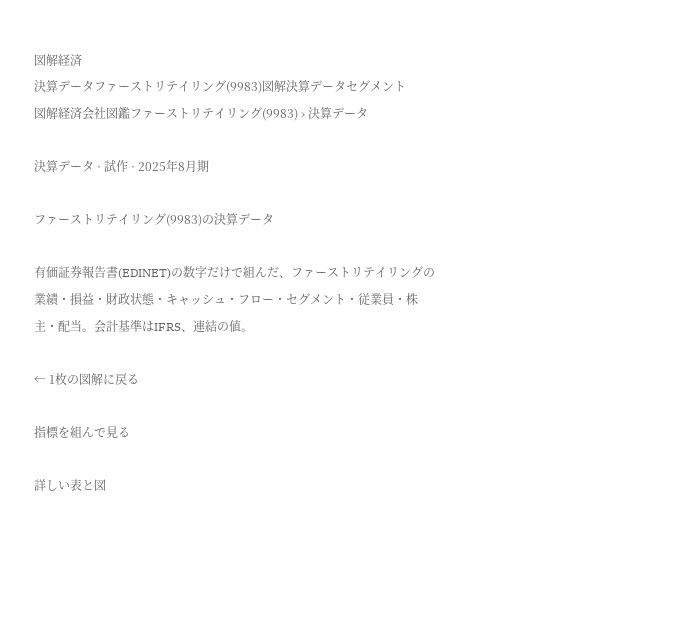図解経済
決算データファーストリテイリング(9983)図解決算データセグメント
図解経済会社図鑑ファーストリテイリング(9983) › 決算データ

決算データ · 試作 · 2025年8月期

ファーストリテイリング(9983)の決算データ

有価証券報告書(EDINET)の数字だけで組んだ、ファーストリテイリングの業績・損益・財政状態・キャッシュ・フロー・セグメント・従業員・株主・配当。会計基準はIFRS、連結の値。

← 1枚の図解に戻る

指標を組んで見る

詳しい表と図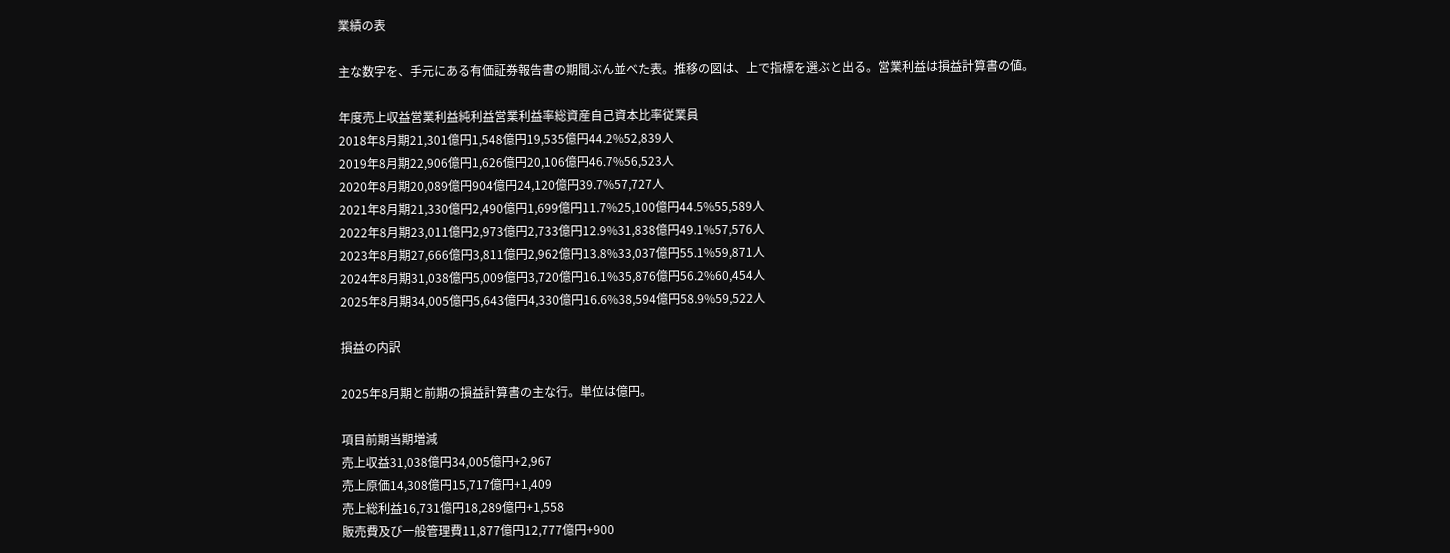業績の表

主な数字を、手元にある有価証券報告書の期間ぶん並べた表。推移の図は、上で指標を選ぶと出る。営業利益は損益計算書の値。

年度売上収益営業利益純利益営業利益率総資産自己資本比率従業員
2018年8月期21,301億円1,548億円19,535億円44.2%52,839人
2019年8月期22,906億円1,626億円20,106億円46.7%56,523人
2020年8月期20,089億円904億円24,120億円39.7%57,727人
2021年8月期21,330億円2,490億円1,699億円11.7%25,100億円44.5%55,589人
2022年8月期23,011億円2,973億円2,733億円12.9%31,838億円49.1%57,576人
2023年8月期27,666億円3,811億円2,962億円13.8%33,037億円55.1%59,871人
2024年8月期31,038億円5,009億円3,720億円16.1%35,876億円56.2%60,454人
2025年8月期34,005億円5,643億円4,330億円16.6%38,594億円58.9%59,522人

損益の内訳

2025年8月期と前期の損益計算書の主な行。単位は億円。

項目前期当期増減
売上収益31,038億円34,005億円+2,967
売上原価14,308億円15,717億円+1,409
売上総利益16,731億円18,289億円+1,558
販売費及び一般管理費11,877億円12,777億円+900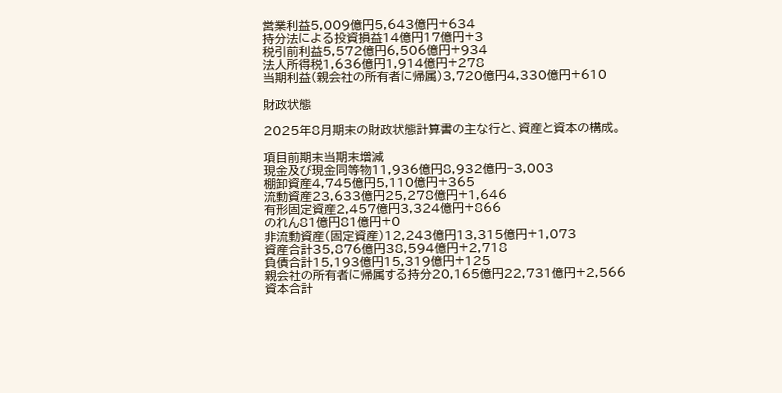営業利益5,009億円5,643億円+634
持分法による投資損益14億円17億円+3
税引前利益5,572億円6,506億円+934
法人所得税1,636億円1,914億円+278
当期利益(親会社の所有者に帰属)3,720億円4,330億円+610

財政状態

2025年8月期末の財政状態計算書の主な行と、資産と資本の構成。

項目前期末当期末増減
現金及び現金同等物11,936億円8,932億円−3,003
棚卸資産4,745億円5,110億円+365
流動資産23,633億円25,278億円+1,646
有形固定資産2,457億円3,324億円+866
のれん81億円81億円+0
非流動資産(固定資産)12,243億円13,315億円+1,073
資産合計35,876億円38,594億円+2,718
負債合計15,193億円15,319億円+125
親会社の所有者に帰属する持分20,165億円22,731億円+2,566
資本合計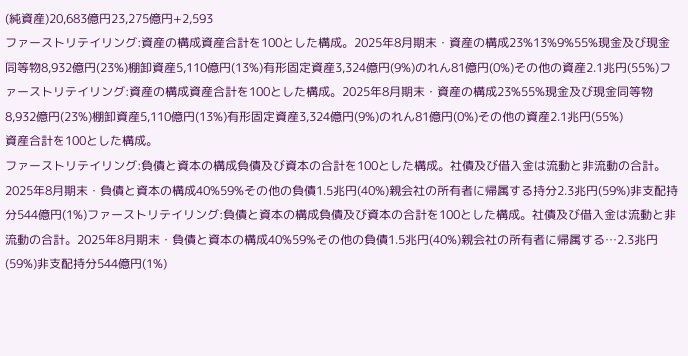(純資産)20,683億円23,275億円+2,593
ファーストリテイリング:資産の構成資産合計を100とした構成。2025年8月期末・資産の構成23%13%9%55%現金及び現金同等物8,932億円(23%)棚卸資産5,110億円(13%)有形固定資産3,324億円(9%)のれん81億円(0%)その他の資産2.1兆円(55%)ファーストリテイリング:資産の構成資産合計を100とした構成。2025年8月期末・資産の構成23%55%現金及び現金同等物8,932億円(23%)棚卸資産5,110億円(13%)有形固定資産3,324億円(9%)のれん81億円(0%)その他の資産2.1兆円(55%)
資産合計を100とした構成。
ファーストリテイリング:負債と資本の構成負債及び資本の合計を100とした構成。社債及び借入金は流動と非流動の合計。2025年8月期末・負債と資本の構成40%59%その他の負債1.5兆円(40%)親会社の所有者に帰属する持分2.3兆円(59%)非支配持分544億円(1%)ファーストリテイリング:負債と資本の構成負債及び資本の合計を100とした構成。社債及び借入金は流動と非流動の合計。2025年8月期末・負債と資本の構成40%59%その他の負債1.5兆円(40%)親会社の所有者に帰属する…2.3兆円(59%)非支配持分544億円(1%)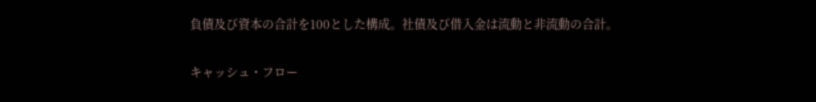負債及び資本の合計を100とした構成。社債及び借入金は流動と非流動の合計。

キャッシュ・フロー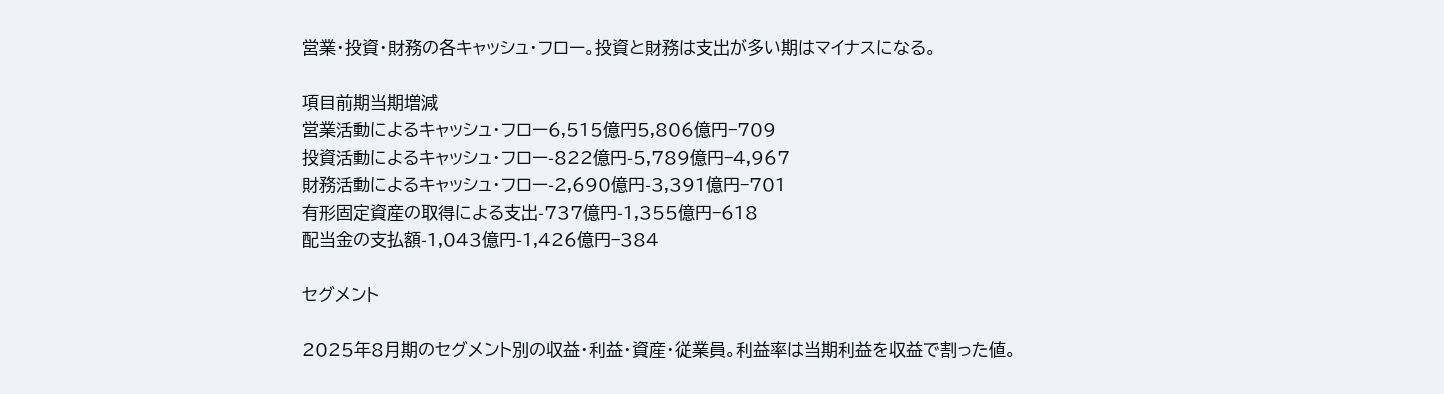営業・投資・財務の各キャッシュ・フロー。投資と財務は支出が多い期はマイナスになる。

項目前期当期増減
営業活動によるキャッシュ・フロー6,515億円5,806億円−709
投資活動によるキャッシュ・フロー-822億円-5,789億円−4,967
財務活動によるキャッシュ・フロー-2,690億円-3,391億円−701
有形固定資産の取得による支出-737億円-1,355億円−618
配当金の支払額-1,043億円-1,426億円−384

セグメント

2025年8月期のセグメント別の収益・利益・資産・従業員。利益率は当期利益を収益で割った値。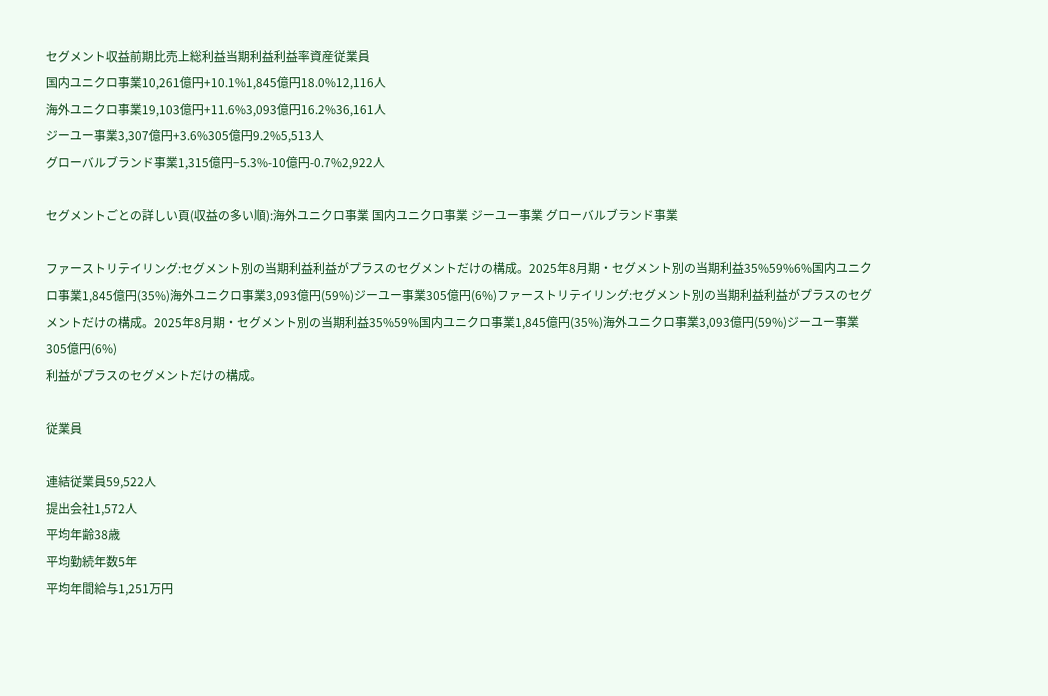セグメント収益前期比売上総利益当期利益利益率資産従業員
国内ユニクロ事業10,261億円+10.1%1,845億円18.0%12,116人
海外ユニクロ事業19,103億円+11.6%3,093億円16.2%36,161人
ジーユー事業3,307億円+3.6%305億円9.2%5,513人
グローバルブランド事業1,315億円−5.3%-10億円-0.7%2,922人

セグメントごとの詳しい頁(収益の多い順):海外ユニクロ事業 国内ユニクロ事業 ジーユー事業 グローバルブランド事業

ファーストリテイリング:セグメント別の当期利益利益がプラスのセグメントだけの構成。2025年8月期・セグメント別の当期利益35%59%6%国内ユニクロ事業1,845億円(35%)海外ユニクロ事業3,093億円(59%)ジーユー事業305億円(6%)ファーストリテイリング:セグメント別の当期利益利益がプラスのセグメントだけの構成。2025年8月期・セグメント別の当期利益35%59%国内ユニクロ事業1,845億円(35%)海外ユニクロ事業3,093億円(59%)ジーユー事業305億円(6%)
利益がプラスのセグメントだけの構成。

従業員

連結従業員59,522人
提出会社1,572人
平均年齢38歳
平均勤続年数5年
平均年間給与1,251万円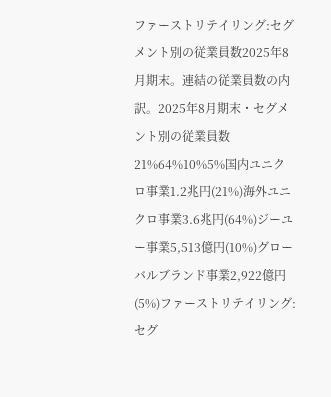ファーストリテイリング:セグメント別の従業員数2025年8月期末。連結の従業員数の内訳。2025年8月期末・セグメント別の従業員数21%64%10%5%国内ユニクロ事業1.2兆円(21%)海外ユニクロ事業3.6兆円(64%)ジーユー事業5,513億円(10%)グローバルブランド事業2,922億円(5%)ファーストリテイリング:セグ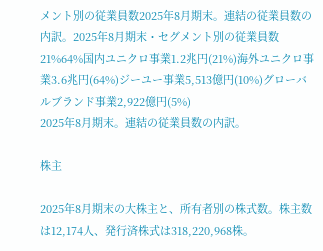メント別の従業員数2025年8月期末。連結の従業員数の内訳。2025年8月期末・セグメント別の従業員数21%64%国内ユニクロ事業1.2兆円(21%)海外ユニクロ事業3.6兆円(64%)ジーユー事業5,513億円(10%)グローバルブランド事業2,922億円(5%)
2025年8月期末。連結の従業員数の内訳。

株主

2025年8月期末の大株主と、所有者別の株式数。株主数は12,174人、発行済株式は318,220,968株。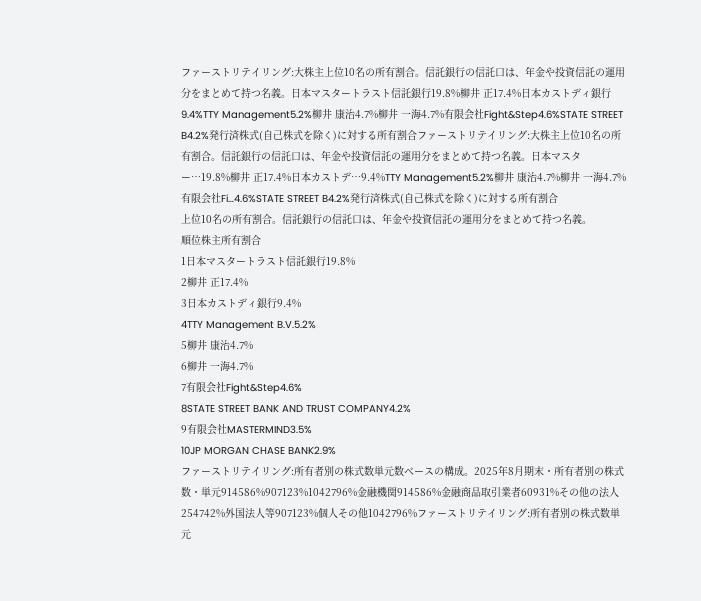ファーストリテイリング:大株主上位10名の所有割合。信託銀行の信託口は、年金や投資信託の運用分をまとめて持つ名義。日本マスタートラスト信託銀行19.8%柳井 正17.4%日本カストディ銀行9.4%TTY Management5.2%柳井 康治4.7%柳井 一海4.7%有限会社Fight&Step4.6%STATE STREET B4.2%発行済株式(自己株式を除く)に対する所有割合ファーストリテイリング:大株主上位10名の所有割合。信託銀行の信託口は、年金や投資信託の運用分をまとめて持つ名義。日本マスター…19.8%柳井 正17.4%日本カストデ…9.4%TTY Management5.2%柳井 康治4.7%柳井 一海4.7%有限会社Fi…4.6%STATE STREET B4.2%発行済株式(自己株式を除く)に対する所有割合
上位10名の所有割合。信託銀行の信託口は、年金や投資信託の運用分をまとめて持つ名義。
順位株主所有割合
1日本マスタートラスト信託銀行19.8%
2柳井 正17.4%
3日本カストディ銀行9.4%
4TTY Management B.V.5.2%
5柳井 康治4.7%
6柳井 一海4.7%
7有限会社Fight&Step4.6%
8STATE STREET BANK AND TRUST COMPANY4.2%
9有限会社MASTERMIND3.5%
10JP MORGAN CHASE BANK2.9%
ファーストリテイリング:所有者別の株式数単元数ベースの構成。2025年8月期末・所有者別の株式数・単元914586%907123%1042796%金融機関914586%金融商品取引業者60931%その他の法人254742%外国法人等907123%個人その他1042796%ファーストリテイリング:所有者別の株式数単元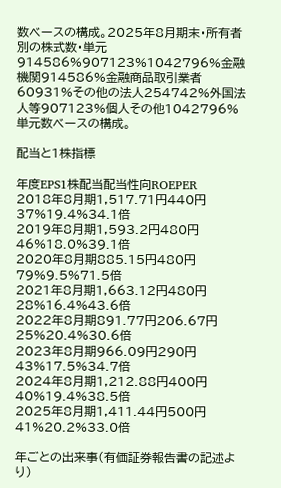数ベースの構成。2025年8月期末・所有者別の株式数・単元914586%907123%1042796%金融機関914586%金融商品取引業者60931%その他の法人254742%外国法人等907123%個人その他1042796%
単元数ベースの構成。

配当と1株指標

年度EPS1株配当配当性向ROEPER
2018年8月期1,517.71円440円37%19.4%34.1倍
2019年8月期1,593.2円480円46%18.0%39.1倍
2020年8月期885.15円480円79%9.5%71.5倍
2021年8月期1,663.12円480円28%16.4%43.6倍
2022年8月期891.77円206.67円25%20.4%30.6倍
2023年8月期966.09円290円43%17.5%34.7倍
2024年8月期1,212.88円400円40%19.4%38.5倍
2025年8月期1,411.44円500円41%20.2%33.0倍

年ごとの出来事(有価証券報告書の記述より)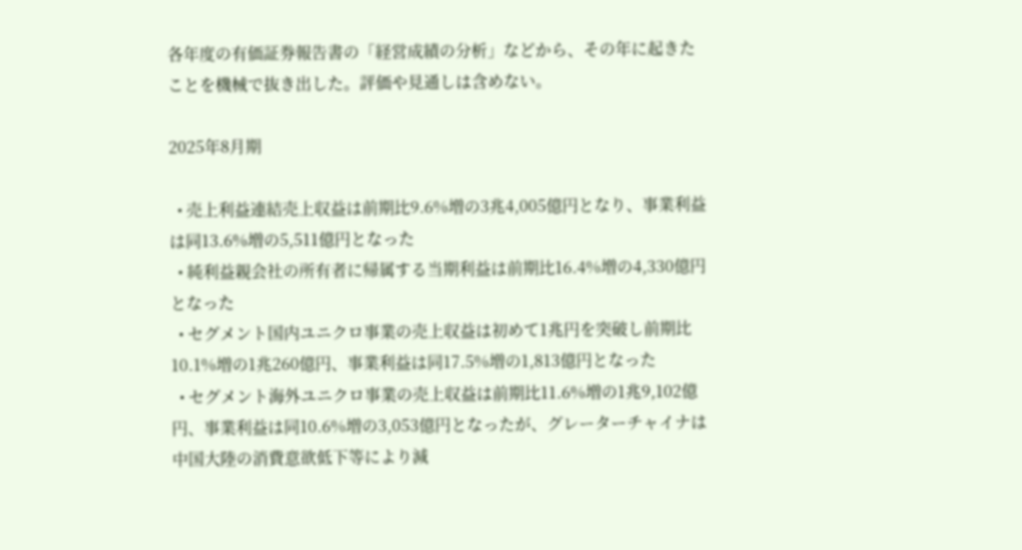各年度の有価証券報告書の「経営成績の分析」などから、その年に起きたことを機械で抜き出した。評価や見通しは含めない。

2025年8月期

  • 売上利益連結売上収益は前期比9.6%増の3兆4,005億円となり、事業利益は同13.6%増の5,511億円となった
  • 純利益親会社の所有者に帰属する当期利益は前期比16.4%増の4,330億円となった
  • セグメント国内ユニクロ事業の売上収益は初めて1兆円を突破し前期比10.1%増の1兆260億円、事業利益は同17.5%増の1,813億円となった
  • セグメント海外ユニクロ事業の売上収益は前期比11.6%増の1兆9,102億円、事業利益は同10.6%増の3,053億円となったが、グレーターチャイナは中国大陸の消費意欲低下等により減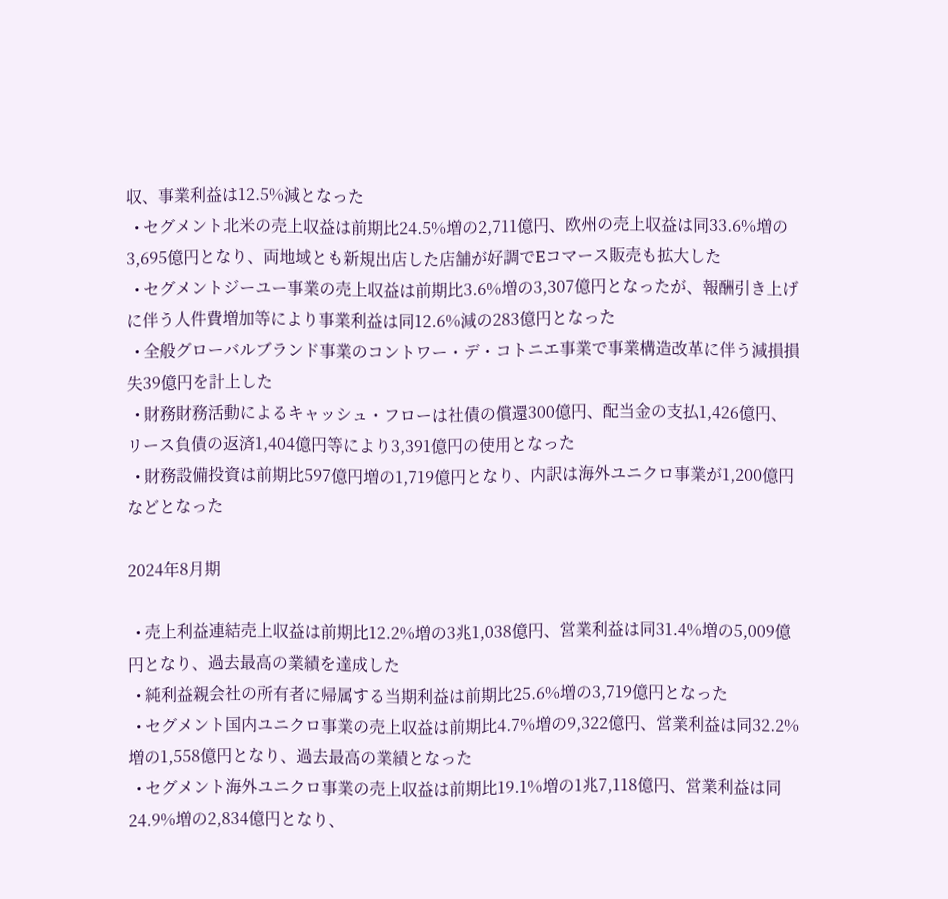収、事業利益は12.5%減となった
  • セグメント北米の売上収益は前期比24.5%増の2,711億円、欧州の売上収益は同33.6%増の3,695億円となり、両地域とも新規出店した店舗が好調でEコマース販売も拡大した
  • セグメントジーユー事業の売上収益は前期比3.6%増の3,307億円となったが、報酬引き上げに伴う人件費増加等により事業利益は同12.6%減の283億円となった
  • 全般グローバルブランド事業のコントワー・デ・コトニエ事業で事業構造改革に伴う減損損失39億円を計上した
  • 財務財務活動によるキャッシュ・フローは社債の償還300億円、配当金の支払1,426億円、リース負債の返済1,404億円等により3,391億円の使用となった
  • 財務設備投資は前期比597億円増の1,719億円となり、内訳は海外ユニクロ事業が1,200億円などとなった

2024年8月期

  • 売上利益連結売上収益は前期比12.2%増の3兆1,038億円、営業利益は同31.4%増の5,009億円となり、過去最高の業績を達成した
  • 純利益親会社の所有者に帰属する当期利益は前期比25.6%増の3,719億円となった
  • セグメント国内ユニクロ事業の売上収益は前期比4.7%増の9,322億円、営業利益は同32.2%増の1,558億円となり、過去最高の業績となった
  • セグメント海外ユニクロ事業の売上収益は前期比19.1%増の1兆7,118億円、営業利益は同24.9%増の2,834億円となり、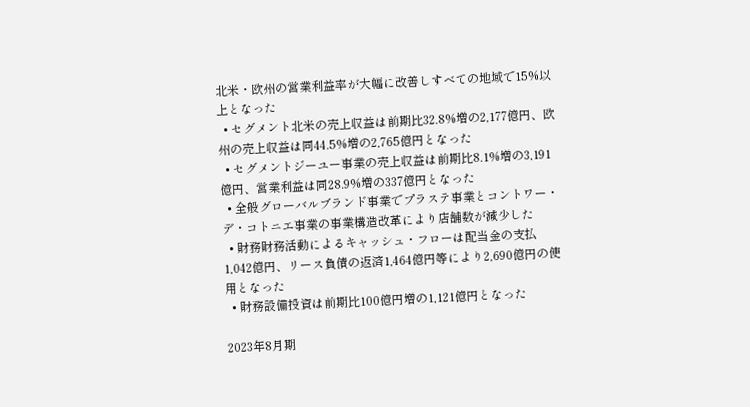北米・欧州の営業利益率が大幅に改善しすべての地域で15%以上となった
  • セグメント北米の売上収益は前期比32.8%増の2,177億円、欧州の売上収益は同44.5%増の2,765億円となった
  • セグメントジーユー事業の売上収益は前期比8.1%増の3,191億円、営業利益は同28.9%増の337億円となった
  • 全般グローバルブランド事業でプラステ事業とコントワー・デ・コトニエ事業の事業構造改革により店舗数が減少した
  • 財務財務活動によるキャッシュ・フローは配当金の支払1,042億円、リース負債の返済1,464億円等により2,690億円の使用となった
  • 財務設備投資は前期比100億円増の1,121億円となった

2023年8月期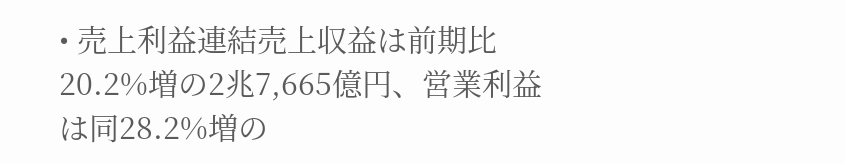• 売上利益連結売上収益は前期比20.2%増の2兆7,665億円、営業利益は同28.2%増の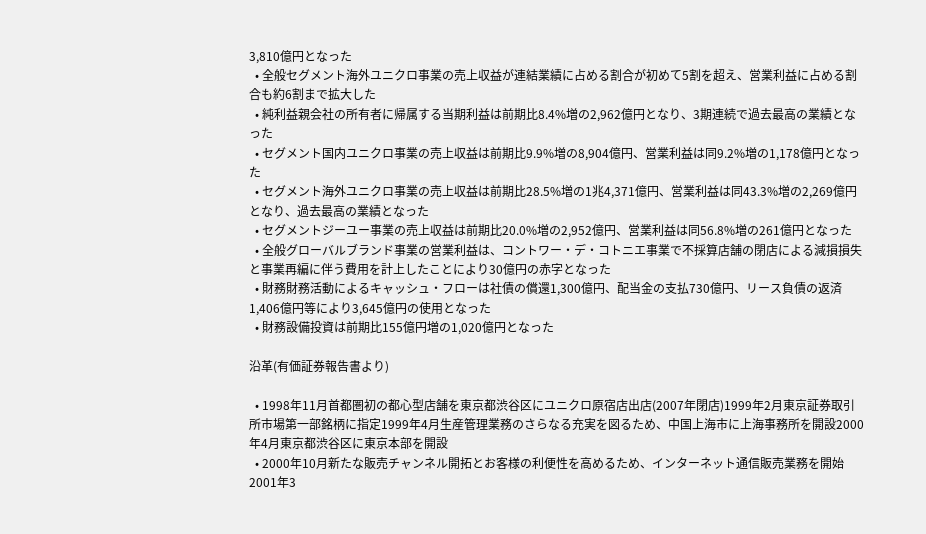3,810億円となった
  • 全般セグメント海外ユニクロ事業の売上収益が連結業績に占める割合が初めて5割を超え、営業利益に占める割合も約6割まで拡大した
  • 純利益親会社の所有者に帰属する当期利益は前期比8.4%増の2,962億円となり、3期連続で過去最高の業績となった
  • セグメント国内ユニクロ事業の売上収益は前期比9.9%増の8,904億円、営業利益は同9.2%増の1,178億円となった
  • セグメント海外ユニクロ事業の売上収益は前期比28.5%増の1兆4,371億円、営業利益は同43.3%増の2,269億円となり、過去最高の業績となった
  • セグメントジーユー事業の売上収益は前期比20.0%増の2,952億円、営業利益は同56.8%増の261億円となった
  • 全般グローバルブランド事業の営業利益は、コントワー・デ・コトニエ事業で不採算店舗の閉店による減損損失と事業再編に伴う費用を計上したことにより30億円の赤字となった
  • 財務財務活動によるキャッシュ・フローは社債の償還1,300億円、配当金の支払730億円、リース負債の返済1,406億円等により3,645億円の使用となった
  • 財務設備投資は前期比155億円増の1,020億円となった

沿革(有価証券報告書より)

  • 1998年11月首都圏初の都心型店舗を東京都渋谷区にユニクロ原宿店出店(2007年閉店)1999年2月東京証券取引所市場第一部銘柄に指定1999年4月生産管理業務のさらなる充実を図るため、中国上海市に上海事務所を開設2000年4月東京都渋谷区に東京本部を開設
  • 2000年10月新たな販売チャンネル開拓とお客様の利便性を高めるため、インターネット通信販売業務を開始2001年3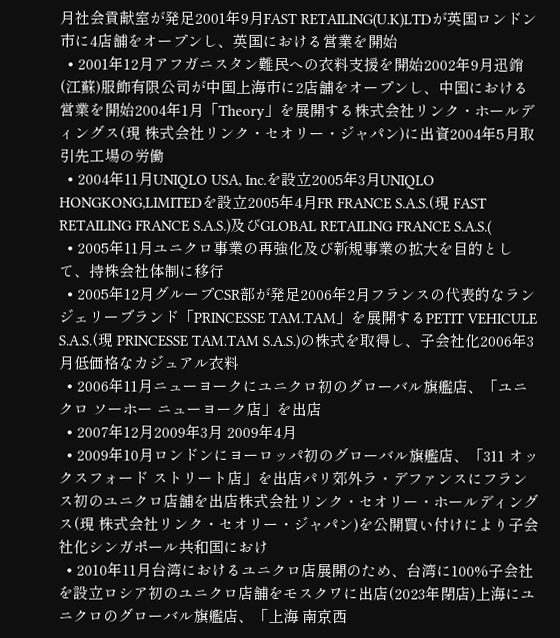月社会貢献室が発足2001年9月FAST RETAILING(U.K)LTDが英国ロンドン市に4店舗をオープンし、英国における営業を開始
  • 2001年12月アフガニスタン難民への衣料支援を開始2002年9月迅銷(江蘇)服飾有限公司が中国上海市に2店舗をオープンし、中国における営業を開始2004年1月「Theory」を展開する株式会社リンク・ホールディングス(現 株式会社リンク・セオリー・ジャパン)に出資2004年5月取引先工場の労働
  • 2004年11月UNIQLO USA, Inc.を設立2005年3月UNIQLO HONGKONG,LIMITEDを設立2005年4月FR FRANCE S.A.S.(現 FAST RETAILING FRANCE S.A.S.)及びGLOBAL RETAILING FRANCE S.A.S.(
  • 2005年11月ユニクロ事業の再強化及び新規事業の拡大を目的として、持株会社体制に移行
  • 2005年12月グループCSR部が発足2006年2月フランスの代表的なランジェリーブランド「PRINCESSE TAM.TAM」を展開するPETIT VEHICULE S.A.S.(現 PRINCESSE TAM.TAM S.A.S.)の株式を取得し、子会社化2006年3月低価格なカジュアル衣料
  • 2006年11月ニューヨークにユニクロ初のグローバル旗艦店、「ユニクロ ソーホー ニューヨーク店」を出店
  • 2007年12月2009年3月 2009年4月
  • 2009年10月ロンドンにヨーロッパ初のグローバル旗艦店、「311 オックスフォード ストリート店」を出店パリ郊外ラ・デファンスにフランス初のユニクロ店舗を出店株式会社リンク・セオリー・ホールディングス(現 株式会社リンク・セオリー・ジャパン)を公開買い付けにより子会社化シンガポール共和国におけ
  • 2010年11月台湾におけるユニクロ店展開のため、台湾に100%子会社を設立ロシア初のユニクロ店舗をモスクワに出店(2023年閉店)上海にユニクロのグローバル旗艦店、「上海 南京西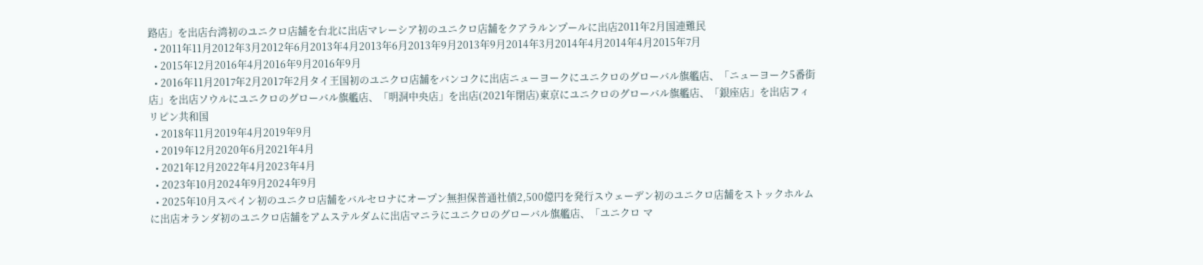路店」を出店台湾初のユニクロ店舗を台北に出店マレーシア初のユニクロ店舗をクアラルンプールに出店2011年2月国連難民
  • 2011年11月2012年3月2012年6月2013年4月2013年6月2013年9月2013年9月2014年3月2014年4月2014年4月2015年7月
  • 2015年12月2016年4月2016年9月2016年9月
  • 2016年11月2017年2月2017年2月タイ王国初のユニクロ店舗をバンコクに出店ニューヨークにユニクロのグローバル旗艦店、「ニューヨーク5番街店」を出店ソウルにユニクロのグローバル旗艦店、「明洞中央店」を出店(2021年閉店)東京にユニクロのグローバル旗艦店、「銀座店」を出店フィリピン共和国
  • 2018年11月2019年4月2019年9月
  • 2019年12月2020年6月2021年4月
  • 2021年12月2022年4月2023年4月
  • 2023年10月2024年9月2024年9月
  • 2025年10月スペイン初のユニクロ店舗をバルセロナにオープン無担保普通社債2,500億円を発行スウェーデン初のユニクロ店舗をストックホルムに出店オランダ初のユニクロ店舗をアムステルダムに出店マニラにユニクロのグローバル旗艦店、「ユニクロ マ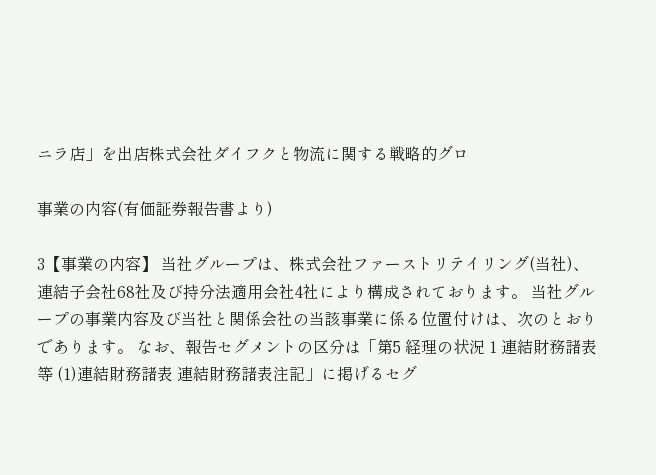ニラ店」を出店株式会社ダイフクと物流に関する戦略的グロ

事業の内容(有価証券報告書より)

3【事業の内容】 当社グループは、株式会社ファーストリテイリング(当社)、連結子会社68社及び持分法適用会社4社により構成されております。 当社グループの事業内容及び当社と関係会社の当該事業に係る位置付けは、次のとおりであります。 なお、報告セグメントの区分は「第5 経理の状況 1 連結財務諸表等 (1)連結財務諸表 連結財務諸表注記」に掲げるセグ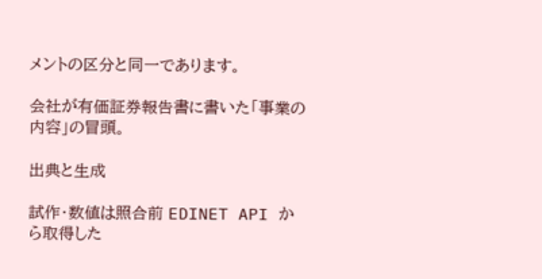メントの区分と同一であります。

会社が有価証券報告書に書いた「事業の内容」の冒頭。

出典と生成

試作・数値は照合前 EDINET API から取得した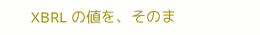XBRL の値を、そのま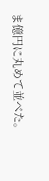ま億円に丸めて並べた。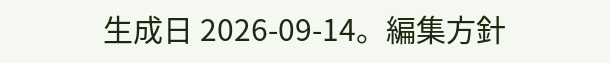生成日 2026-09-14。編集方針